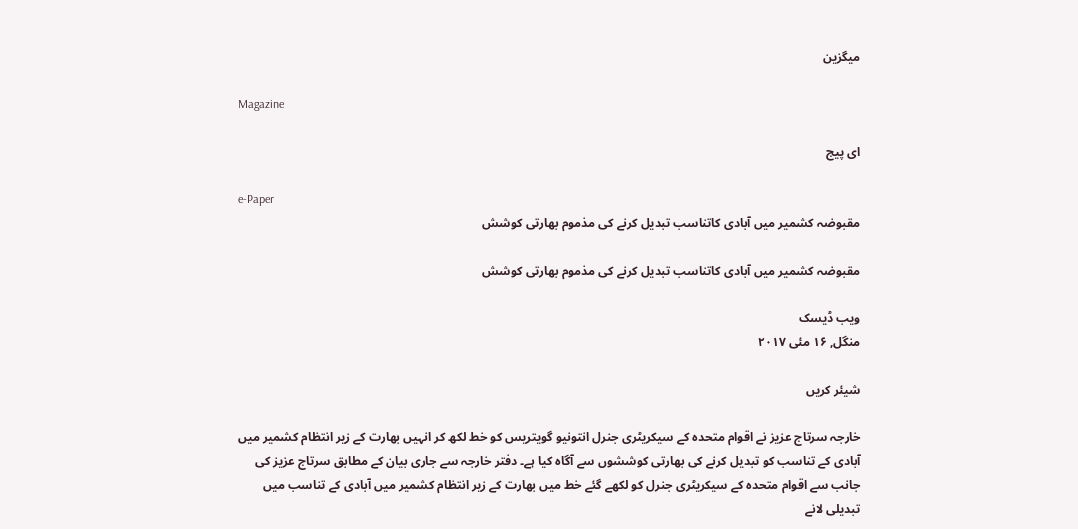میگزین

Magazine

ای پیج

e-Paper
مقبوضہ کشمیر میں آبادی کاتناسب تبدیل کرنے کی مذموم بھارتی کوشش

مقبوضہ کشمیر میں آبادی کاتناسب تبدیل کرنے کی مذموم بھارتی کوشش

ویب ڈیسک
منگل, ۱۶ مئی ۲۰۱۷

شیئر کریں

خارجہ سرتاج عزیز نے اقوام متحدہ کے سیکریٹری جنرل انتونیو گویتریس کو خط لکھ کر انہیں بھارت کے زیر انتظام کشمیر میں آبادی کے تناسب کو تبدیل کرنے کی بھارتی کوششوں سے آگاہ کیا ہے۔ دفتر خارجہ سے جاری بیان کے مطابق سرتاج عزیز کی جانب سے اقوام متحدہ کے سیکریٹری جنرل کو لکھے گئے خط میں بھارت کے زیر انتظام کشمیر میں آبادی کے تناسب میں تبدیلی لانے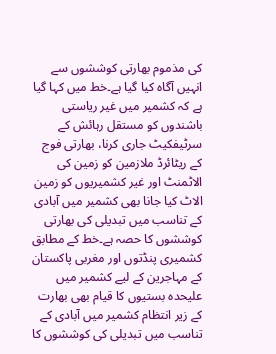کی مذموم بھارتی کوششوں سے انہیں آگاہ کیا گیا ہے۔خط میں کہا گیا ہے کہ کشمیر میں غیر ریاستی باشندوں کو مستقل رہائش کے سرٹیفکیٹ جاری کرنا، بھارتی فوج کے ریٹائرڈ ملازمین کو زمین کی الاٹمنٹ اور غیر کشمیریوں کو زمین الاٹ کیا جانا بھی کشمیر میں آبادی کے تناسب میں تبدیلی کی بھارتی کوششوں کا حصہ ہے۔خط کے مطابق کشمیری پنڈتوں اور مغربی پاکستان کے مہاجرین کے لیے کشمیر میں علیحدہ بستیوں کا قیام بھی بھارت کے زیر انتظام کشمیر میں آبادی کے تناسب میں تبدیلی کی کوششوں کا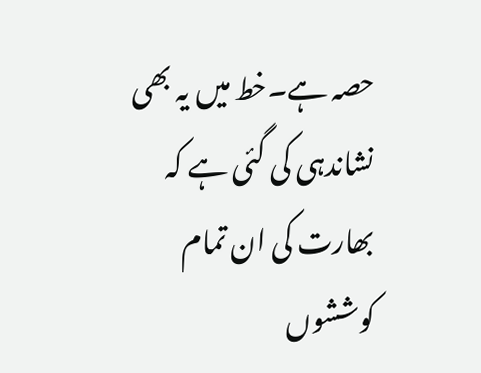حصہ ہے۔خط میں یہ بھی نشاندہی کی گئی ہے کہ بھارت کی ان تمام کوششوں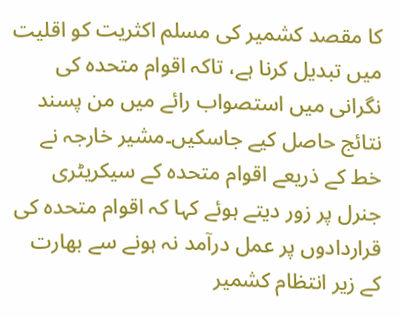کا مقصد کشمیر کی مسلم اکثریت کو اقلیت میں تبدیل کرنا ہے، تاکہ اقوام متحدہ کی نگرانی میں استصواب رائے میں من پسند نتائج حاصل کیے جاسکیں۔مشیر خارجہ نے خط کے ذریعے اقوام متحدہ کے سیکریٹری جنرل پر زور دیتے ہوئے کہا کہ اقوام متحدہ کی قراردادوں پر عمل درآمد نہ ہونے سے بھارت کے زیر انتظام کشمیر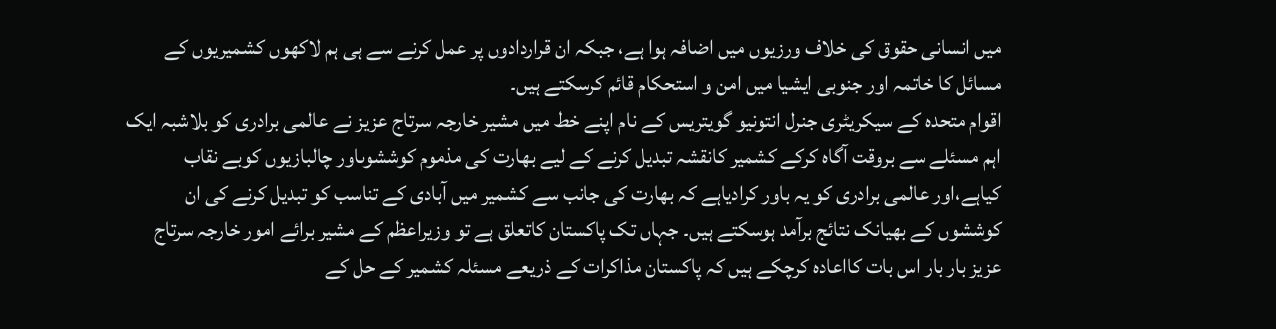میں انسانی حقوق کی خلاف ورزیوں میں اضافہ ہوا ہے، جبکہ ان قراردادوں پر عمل کرنے سے ہی ہم لاکھوں کشمیریوں کے مسائل کا خاتمہ اور جنوبی ایشیا میں امن و استحکام قائم کرسکتے ہیں۔
اقوام متحدہ کے سیکریٹری جنرل انتونیو گویتریس کے نام اپنے خط میں مشیر خارجہ سرتاج عزیز نے عالمی برادری کو بلاشبہ ایک اہم مسئلے سے بروقت آگاہ کرکے کشمیر کانقشہ تبدیل کرنے کے لیے بھارت کی مذموم کوششوںاور چالبازیوں کوبے نقاب کیاہے،اور عالمی برادری کو یہ باور کرادیاہے کہ بھارت کی جانب سے کشمیر میں آبادی کے تناسب کو تبدیل کرنے کی ان کوششوں کے بھیانک نتائج برآمد ہوسکتے ہیں۔ جہاں تک پاکستان کاتعلق ہے تو وزیراعظم کے مشیر برائے امور خارجہ سرتاج عزیز بار بار اس بات کااعادہ کرچکے ہیں کہ پاکستان مذاکرات کے ذریعے مسئلہ کشمیر کے حل کے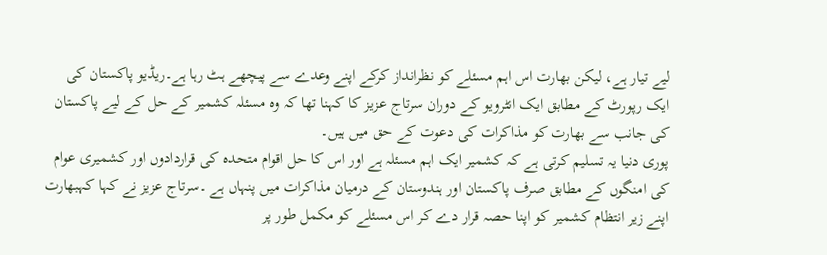لیے تیار ہے، لیکن بھارت اس اہم مسئلے کو نظرانداز کرکے اپنے وعدے سے پیچھے ہٹ رہا ہے۔ریڈیو پاکستان کی ایک رپورٹ کے مطابق ایک انٹرویو کے دوران سرتاج عزیز کا کہنا تھا کہ وہ مسئلہ کشمیر کے حل کے لیے پاکستان کی جانب سے بھارت کو مذاکرات کی دعوت کے حق میں ہیں۔
پوری دنیا یہ تسلیم کرتی ہے کہ کشمیر ایک اہم مسئلہ ہے اور اس کا حل اقوام متحدہ کی قراردادوں اور کشمیری عوام کی امنگوں کے مطابق صرف پاکستان اور ہندوستان کے درمیان مذاکرات میں پنہاں ہے ۔سرتاج عزیز نے کہا کہبھارت اپنے زیر انتظام کشمیر کو اپنا حصہ قرار دے کر اس مسئلے کو مکمل طور پر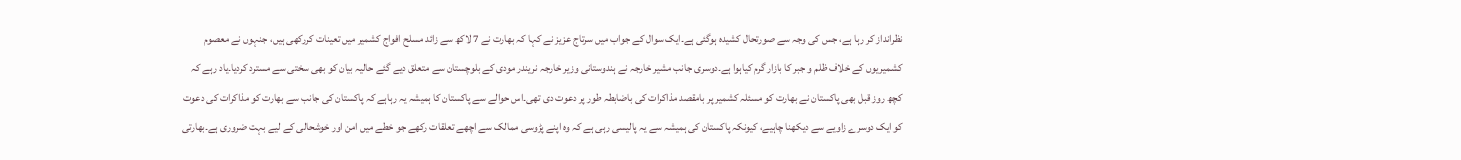نظرانداز کر رہا ہے، جس کی وجہ سے صورتحال کشیدہ ہوگئی ہے۔ایک سوال کے جواب میں سرتاج عزیز نے کہا کہ بھارت نے 7 لاکھ سے زائد مسلح افواج کشمیر میں تعینات کررکھی ہیں، جنہوں نے معصوم کشمیریوں کے خلاف ظلم و جبر کا بازار گرم کیاہوا ہے۔دوسری جانب مشیر خارجہ نے ہندوستانی وزیر خارجہ نریندر مودی کے بلوچستان سے متعلق دیے گئے حالیہ بیان کو بھی سختی سے مسترد کردیا۔یاد رہے کہ کچھ روز قبل بھی پاکستان نے بھارت کو مسئلہ کشمیر پر بامقصد مذاکرات کی باضابطہ طور پر دعوت دی تھی۔اس حوالے سے پاکستان کا ہمیشہ یہ رہاہے کہ پاکستان کی جانب سے بھارت کو مذاکرات کی دعوت کو ایک دوسرے زاویے سے دیکھنا چاہیے، کیونکہ پاکستان کی ہمیشہ سے یہ پالیسی رہی ہے کہ وہ اپنے پڑوسی ممالک سے اچھے تعلقات رکھے جو خطے میں امن اور خوشحالی کے لیے بہت ضروری ہے۔بھارتی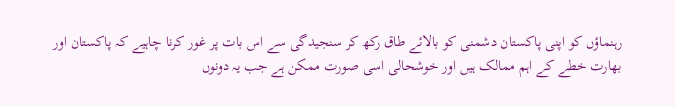رہنماؤں کو اپنی پاکستان دشمنی کو بالائے طاق رکھ کر سنجیدگی سے اس بات پر غور کرنا چاہیے کہ پاکستان اور بھارت خطے کے اہم ممالک ہیں اور خوشحالی اسی صورت ممکن ہے جب یہ دونوں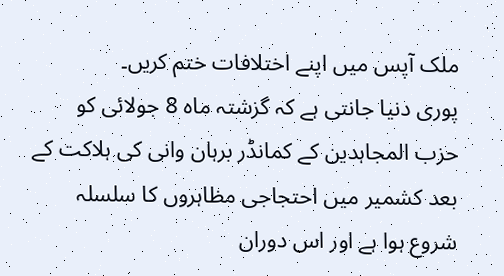ملک آپس میں اپنے اختلافات ختم کریں۔
پوری دنیا جانتی ہے کہ گزشتہ ماہ 8 جولائی کو حزب المجاہدین کے کمانڈر برہان وانی کی ہلاکت کے بعد کشمیر میں احتجاجی مظاہروں کا سلسلہ شروع ہوا ہے اور اس دوران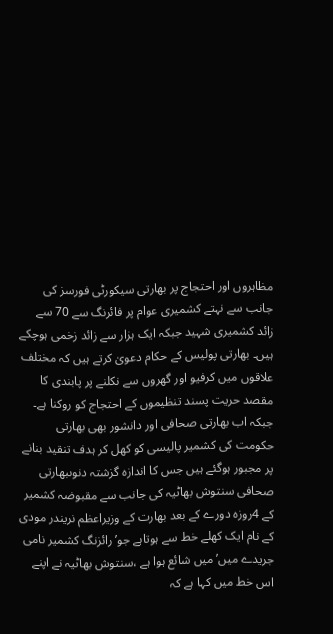مظاہروں اور احتجاج پر بھارتی سیکورٹی فورسز کی جانب سے نہتے کشمیری عوام پر فائرنگ سے 70 سے زائد کشمیری شہید جبکہ ایک ہزار سے زائد زخمی ہوچکے ہیں۔ بھارتی پولیس کے حکام دعویٰ کرتے ہیں کہ مختلف علاقوں میں کرفیو اور گھروں سے نکلنے پر پابندی کا مقصد حریت پسند تنظیموں کے احتجاج کو روکنا ہے۔
جبکہ اب بھارتی صحافی اور دانشور بھی بھارتی حکومت کی کشمیر پالیسی کو کھل کر ہدف تنقید بنانے پر مجبور ہوگئے ہیں جس کا اندازہ گزشتہ دنوںبھارتی صحافی سنتوش بھاٹیہ کی جانب سے مقبوضہ کشمیر کے 4روزہ دورے کے بعد بھارت کے وزیراعظم نریندر مودی کے نام ایک کھلے خط سے ہوتاہے جو’رائزنگ کشمیر نامی جریدے میں’ میں شائع ہوا ہے ،سنتوش بھاٹیہ نے اپنے اس خط میں کہا ہے کہ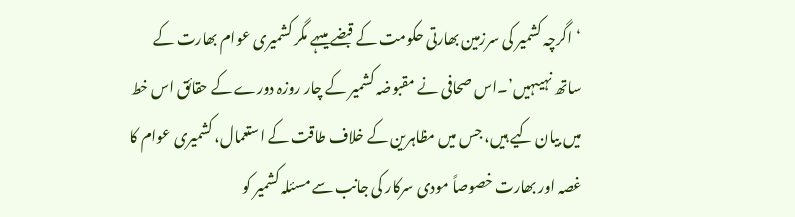‘اگرچہ کشمیر کی سرزمین بھارتی حکومت کے قبضے میںہے مگر کشمیری عوام بھارت کے ساتھ نہیںہیں’۔اس صحافی نے مقبوضہ کشمیر کے چار روزہ دورے کے حقائق اس خط میں بیان کیے ہیں، جس میں مظاہرین کے خلاف طاقت کے استعمال، کشمیری عوام کا غصہ اور بھارت خصوصاً مودی سرکار کی جانب سے مسئلہ کشمیر کو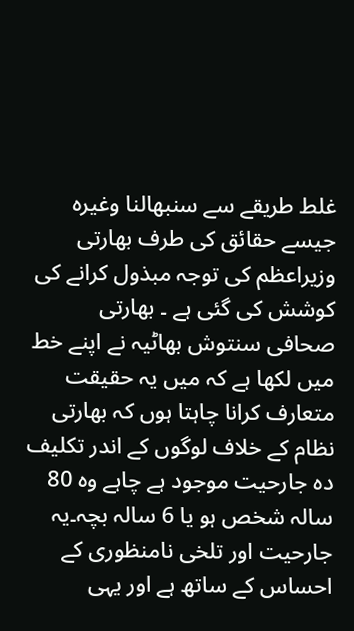غلط طریقے سے سنبھالنا وغیرہ جیسے حقائق کی طرف بھارتی وزیراعظم کی توجہ مبذول کرانے کی کوشش کی گئی ہے ۔ بھارتی صحافی سنتوش بھاٹیہ نے اپنے خط میں لکھا ہے کہ میں یہ حقیقت متعارف کرانا چاہتا ہوں کہ بھارتی نظام کے خلاف لوگوں کے اندر تکلیف دہ جارحیت موجود ہے چاہے وہ 80 سالہ شخص ہو یا 6 سالہ بچہ۔یہ جارحیت اور تلخی نامنظوری کے احساس کے ساتھ ہے اور یہی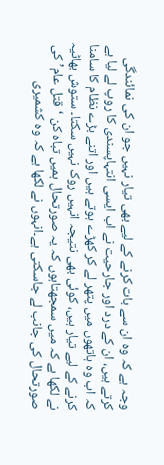وجہ ہے کہ وہ ان سے بات کرنے کے لیے بھی تیار نہیں جو ان کی نمائندگی کرتے ہیں، ان کے درد اور جارحیت نے اب ایسی انتہاپسندی کا روپ لے لیا ہے کہ اب وہ ہاتھوں میں پتھر لے کر کھڑے ہوتے ہیں اور اتنے بڑے نظام کا سامنا کرنے کے لیے تیار ہیں، کوئی بھی نتیجہ انہیں روک نہیں سکتا۔ ستوش بھاٹیہ نے لکھا ہے کہ میں سمجھتاہوں کہ یہ صورتحال ہمیں تباہ کن ‘قتل عام’ کی صورتحال کی جانب لے جاسکتی ہے۔انہوں نے لکھا ہے کہ وہ کشمیری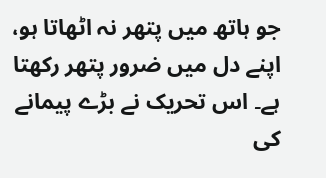جو ہاتھ میں پتھر نہ اٹھاتا ہو، اپنے دل میں ضرور پتھر رکھتا ہے۔ اس تحریک نے بڑے پیمانے کی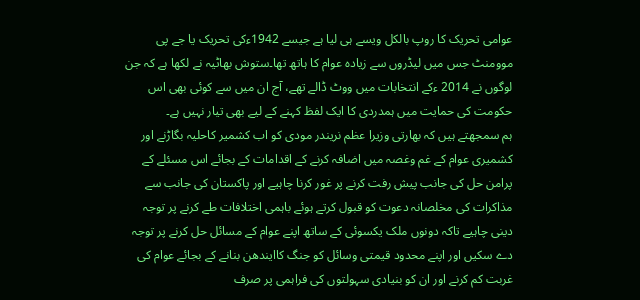عوامی تحریک کا روپ بالکل ویسے ہی لیا ہے جیسے 1942ءکی تحریک یا جے پی موومنٹ جس میں لیڈروں سے زیادہ عوام کا ہاتھ تھا۔ستوش بھاٹیہ نے لکھا ہے کہ جن لوگوں نے 2014 ءکے انتخابات میں ووٹ ڈالے تھے، آج ان میں سے کوئی بھی اس حکومت کی حمایت میں ہمدردی کا ایک لفظ کہنے کے لیے بھی تیار نہیں ہے۔
ہم سمجھتے ہیں کہ بھارتی وزیرا عظم نریندر مودی کو اب کشمیر کاحلیہ بگاڑنے اور کشمیری عوام کے غم وغصہ میں اضافہ کرنے کے اقدامات کے بجائے اس مسئلے کے پرامن حل کی جانب پیش رفت کرنے پر غور کرنا چاہیے اور پاکستان کی جانب سے مذاکرات کی مخلصانہ دعوت کو قبول کرتے ہوئے باہمی اختلافات طے کرنے پر توجہ دینی چاہیے تاکہ دونوں ملک یکسوئی کے ساتھ اپنے عوام کے مسائل حل کرنے پر توجہ دے سکیں اور اپنے محدود قیمتی وسائل کو جنگ کاایندھن بنانے کے بجائے عوام کی غربت کم کرنے اور ان کو بنیادی سہولتوں کی فراہمی پر صرف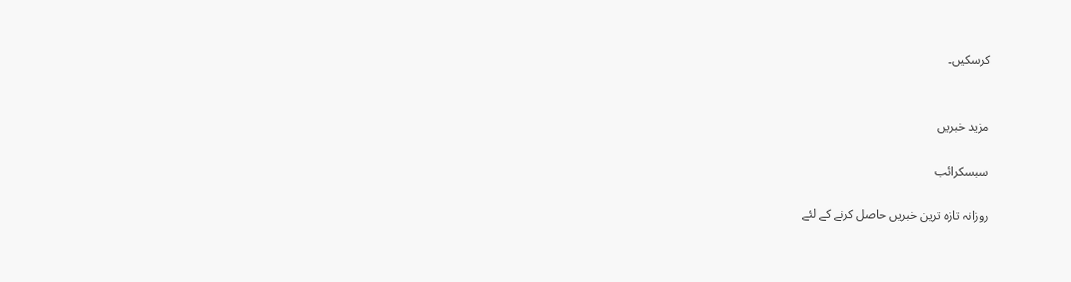کرسکیں۔


مزید خبریں

سبسکرائب

روزانہ تازہ ترین خبریں حاصل کرنے کے لئے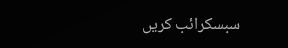سبسکرائب کریں